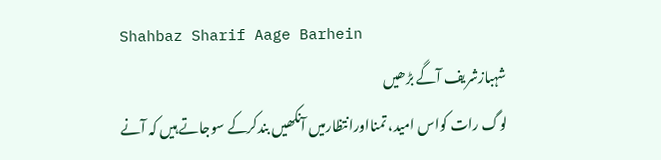Shahbaz Sharif Aage Barhein
شہبازشریف آگے بڑھیں
لوگ رات کواس امید، تمنااورانتظارمیں آنکھیں بندکرکے سوجاتے ہیں کہ آنے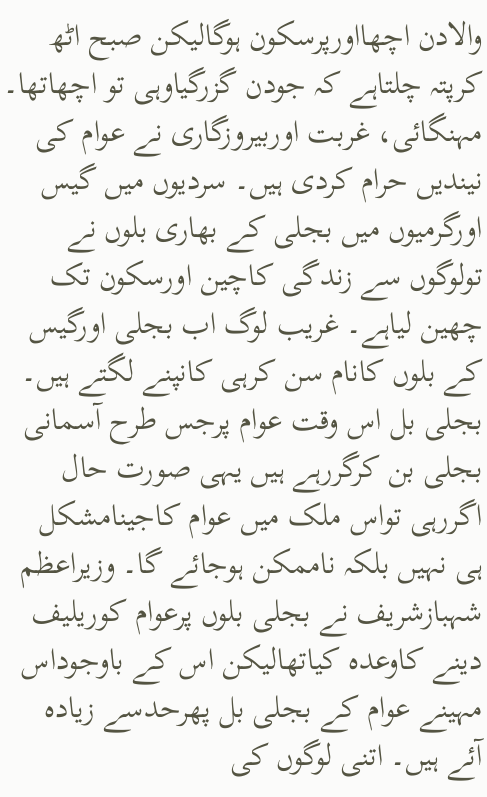والادن اچھااورپرسکون ہوگالیکن صبح اٹھ کرپتہ چلتاہے کہ جودن گزرگیاوہی تو اچھاتھا۔ مہنگائی، غربت اوربیروزگاری نے عوام کی نیندیں حرام کردی ہیں۔ سردیوں میں گیس اورگرمیوں میں بجلی کے بھاری بلوں نے تولوگوں سے زندگی کاچین اورسکون تک چھین لیاہے۔ غریب لوگ اب بجلی اورگیس کے بلوں کانام سن کرہی کانپنے لگتے ہیں۔
بجلی بل اس وقت عوام پرجس طرح آسمانی بجلی بن کرگررہے ہیں یہی صورت حال اگررہی تواس ملک میں عوام کاجینامشکل ہی نہیں بلکہ ناممکن ہوجائے گا۔ وزیراعظم شہبازشریف نے بجلی بلوں پرعوام کوریلیف دینے کاوعدہ کیاتھالیکن اس کے باوجوداس مہینے عوام کے بجلی بل پھرحدسے زیادہ آئے ہیں۔ اتنی لوگوں کی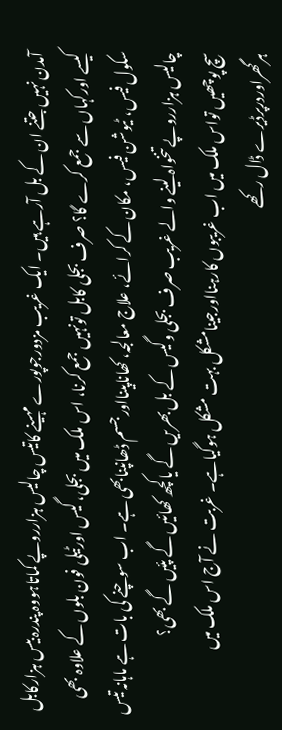آمدن نہیں جتنے ان کے بل آرہے ہیں۔ ایک غریب مزدورجوپورے مہینے کاتیس چالیس ہزارروپے کماتاہووہ پندرہ بیس ہزارکابل کیسے اورکہاں سے جمع کرے گا؟ صرف بجلی کابل تونہیں جمع کرنا، اس ملک میں بجلی، گیس اورٹیلی فون بلوں کے علاوہ بھی سکول فیس، ٹیوشن فیس، مکان کے کرائے، علاج معالجہ، کھاناپینااورجسم ڈھانپنابھی ہے۔ اب سوچنے کی بات ہے ماہانہ تیس چالیس ہزارروپے تنخواہ لینے والے غریب صرف بجلی وگیس کے بل بھریں گے یاکچھ کھائیں گے پئیں گے بھی؟
سچ پوچھیں تواس ملک میں اب غریبوں کارہنااورجینامشکل بہت مشکل ہوگیاہے۔ غربت نے آج اس ملک میں ہرگھراوردرپرڈیرے ڈال رکھے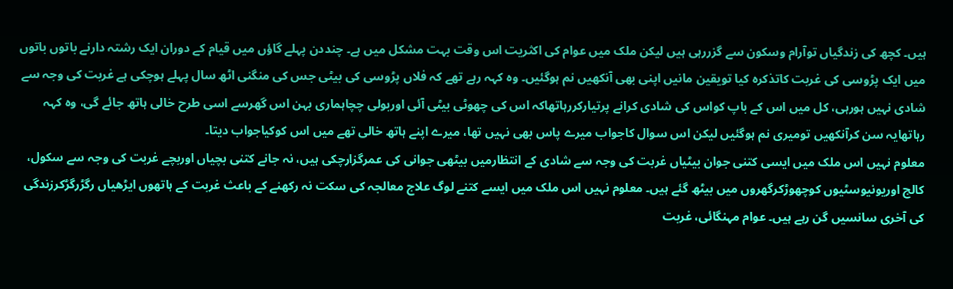ہیں۔ کچھ کی زندگیاں توآرام وسکون سے گزررہی ہیں لیکن ملک میں عوام کی اکثریت اس وقت بہت مشکل میں ہے۔ چنددن پہلے گاؤں میں قیام کے دوران ایک رشتہ دارنے باتوں باتوں میں ایک پڑوسی کی غربت کاتذکرہ کیا تویقین مانیں اپنی بھی آنکھیں نم ہوگئیں۔ وہ کہہ رہے تھے کہ فلاں پڑوسی کی بیٹی جس کی منگنی اٹھ سال پہلے ہوچکی ہے غربت کی وجہ سے شادی نہیں ہورہی، کل میں اس کے باپ کواس کی شادی کرانے پرتیارکررہاتھاکہ اس کی چھوٹی بیٹی آئی اوربولی چچاہماری بہن اس گھرسے اسی طرح خالی ہاتھ جائے گی، وہ کہہ رہاتھایہ سن کرآنکھیں تومیری نم ہوگئیں لیکن اس سوال کاجواب میرے پاس بھی نہیں تھا، میرے اپنے ہاتھ خالی تھے میں اس کوکیاجواب دیتا۔
معلوم نہیں اس ملک میں ایسی کتنی جوان بیٹیاں غربت کی وجہ سے شادی کے انتظارمیں بیٹھی جوانی کی عمرگزارچکی ہیں، نہ جانے کتنی بچیاں اوربچے غربت کی وجہ سے سکول، کالج اوریونیوسٹیوں کوچھوڑکرگھروں میں بیٹھ گئے ہیں۔ معلوم نہیں اس ملک میں ایسے کتنے لوگ علاج معالجہ کی سکت نہ رکھنے کے باعث غربت کے ہاتھوں ایڑھیاں رگڑرگڑکرزندگی کی آخری سانسیں گن رہے ہیں۔ عوام مہنگائی، غربت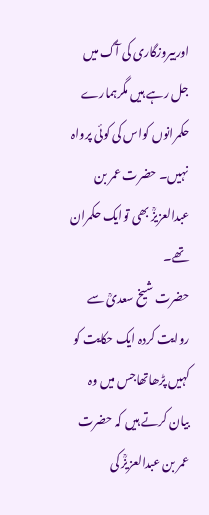اوربیروزگاری کی آگ میں جل رہے ہیں مگرہمارے حکمرانوں کواس کی کوئی پرواہ نہیں۔ حضرت عمر بن عبدالعزیزؒ بھی توایک حکمران تھے۔
حضرت شیخ سعدیؒ سے روایت کردہ ایک حکایت کو کہیں پڑھاتھاجس میں وہ بیان کرتے ہیں کہ حضرت عمر بن عبدالعزیزؒ کی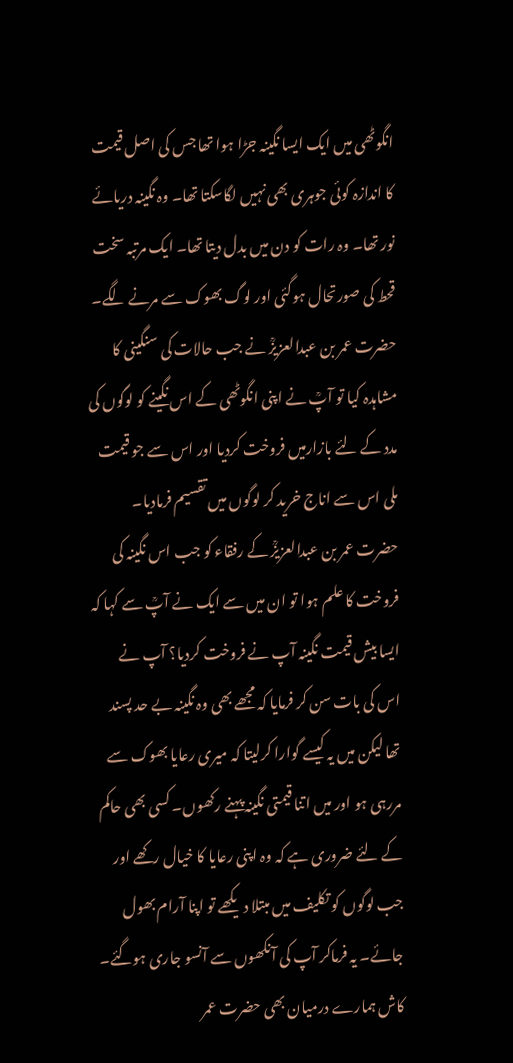انگوٹھی میں ایک ایسا نگینہ جڑا ہوا تھا جس کی اصل قیمت کا اندازہ کوئی جوہری بھی نہیں لگاسکتا تھا۔ وہ نگینہ دریائے نور تھا۔ وہ رات کو دن میں بدل دیتا تھا۔ ایک مرتبہ سخت قحط کی صورتحال ہوگئی اور لوگ بھوک سے مرنے لگے۔ حضرت عمر بن عبدالعزیزؒ نے جب حالات کی سنگینی کا مشاہدہ کیا تو آپؒ نے اپنی انگوٹھی کے اس نگینے کو لوگوں کی مدد کے لئے بازارمیں فروخت کردیا اور اس سے جو قیمت ملی اس سے اناج خرید کر لوگوں میں تقسیم فرمادیا۔
حضرت عمر بن عبدالعزیزؒ کے رفقاء کو جب اس نگینہ کی فروخت کا علم ہوا تو ان میں سے ایک نے آپؒ سے کہا کہ ایسا بیش قیمت نگینہ آپ نے فروخت کردیا؟ آپ نے اس کی بات سن کر فرمایا کہ مجھے بھی وہ نگینہ بے حد پسند تھا لیکن میں یہ کیسے گوارا کرلیتا کہ میری رعایا بھوک سے مررہی ہو اور میں اتنا قیمتی نگینہ پہنے رکھوں۔ کسی بھی حاکم کے لئے ضروری ہے کہ وہ اپنی رعایا کا خیال رکھے اور جب لوگوں کو تکلیف میں مبتلا دیکھے تو اپنا آرام بھول جائے۔ یہ فرماکر آپ کی آنکھوں سے آنسو جاری ہوگئے۔
کاش ہمارے درمیان بھی حضرت عمر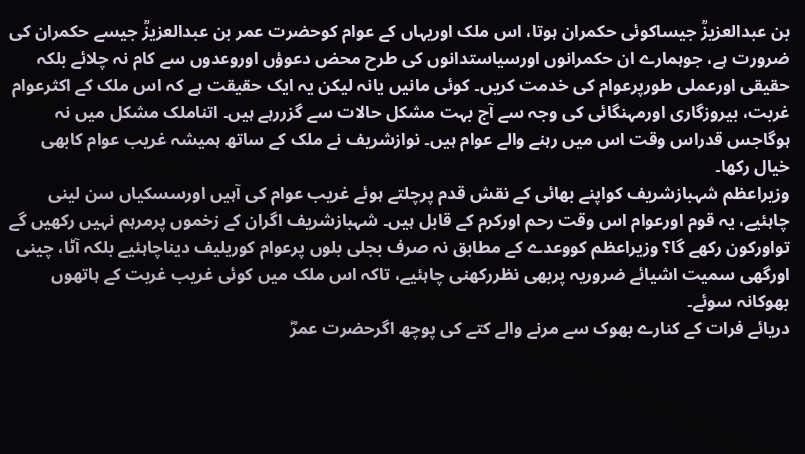بن عبدالعزیزؒ جیساکوئی حکمران ہوتا، اس ملک اوریہاں کے عوام کوحضرت عمر بن عبدالعزیزؒ جیسے حکمران کی ضرورت ہے، جوہمارے ان حکمرانوں اورسیاستدانوں کی طرح محض دعوؤں اوروعدوں سے کام نہ چلائے بلکہ حقیقی اورعملی طورپرعوام کی خدمت کریں۔ کوئی مانیں یانہ لیکن یہ ایک حقیقت ہے کہ اس ملک کے اکثرعوام غربت، بیروزگاری اورمہنگائی کی وجہ سے آج بہت مشکل حالات سے گزررہے ہیں۔ اتناملک مشکل میں نہ ہوگاجس قدراس وقت اس میں رہنے والے عوام ہیں۔ نوازشریف نے ملک کے ساتھ ہمیشہ غریب عوام کابھی خیال رکھا۔
وزیراعظم شہبازشریف کواپنے بھائی کے نقش قدم پرچلتے ہوئے غریب عوام کی آہیں اورسسکیاں سن لینی چاہئیے، یہ قوم اورعوام اس وقت رحم اورکرم کے قابل ہیں۔ شہبازشریف اگران کے زخموں پرمرہم نہیں رکھیں گے تواورکون رکھے گا؟ وزیراعظم کووعدے کے مطابق نہ صرف بجلی بلوں پرعوام کوریلیف دیناچاہئیے بلکہ آٹا، چینی اورگھی سمیت اشیائے ضروریہ پربھی نظررکھنی چاہئیے، تاکہ اس ملک میں کوئی غریب غربت کے ہاتھوں بھوکانہ سوئے۔
دریائے فرات کے کنارے بھوک سے مرنے والے کتے کی پوچھ اگرحضرت عمرؓ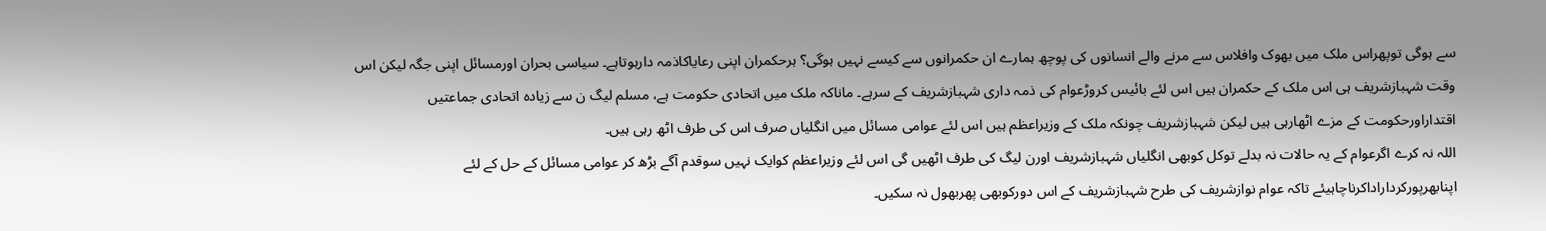سے ہوگی توپھراس ملک میں بھوک وافلاس سے مرنے والے انسانوں کی پوچھ ہمارے ان حکمرانوں سے کیسے نہیں ہوگی؟ ہرحکمران اپنی رعایاکاذمہ دارہوتاہے۔ سیاسی بحران اورمسائل اپنی جگہ لیکن اس وقت شہبازشریف ہی اس ملک کے حکمران ہیں اس لئے بائیس کروڑعوام کی ذمہ داری شہبازشریف کے سرہے۔ ماناکہ ملک میں اتحادی حکومت ہے، مسلم لیگ ن سے زیادہ اتحادی جماعتیں اقتداراورحکومت کے مزے اٹھارہی ہیں لیکن شہبازشریف چونکہ ملک کے وزیراعظم ہیں اس لئے عوامی مسائل میں انگلیاں صرف اس کی طرف اٹھ رہی ہیں۔
اللہ نہ کرے اگرعوام کے یہ حالات نہ بدلے توکل کوبھی انگلیاں شہبازشریف اورن لیگ کی طرف اٹھیں گی اس لئے وزیراعظم کوایک نہیں سوقدم آگے بڑھ کر عوامی مسائل کے حل کے لئے اپنابھرپورکرداراداکرناچاہیئے تاکہ عوام نوازشریف کی طرح شہبازشریف کے اس دورکوبھی پھربھول نہ سکیں۔